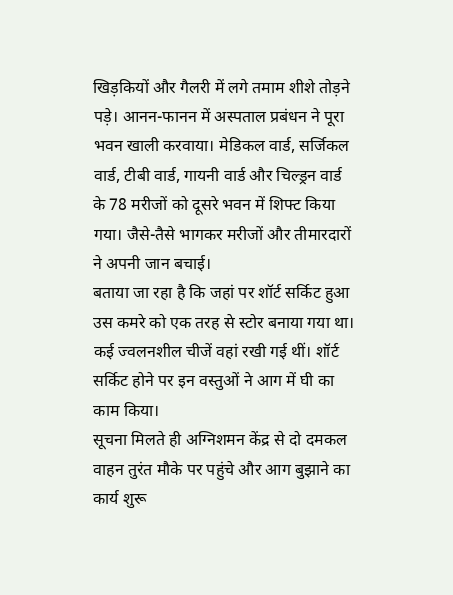खिड़कियों और गैलरी में लगे तमाम शीशे तोड़ने पड़े। आनन-फानन में अस्पताल प्रबंधन ने पूरा भवन खाली करवाया। मेडिकल वार्ड, सर्जिकल वार्ड, टीबी वार्ड, गायनी वार्ड और चिल्ड्रन वार्ड के 78 मरीजों को दूसरे भवन में शिफ्ट किया गया। जैसे-तैसे भागकर मरीजों और तीमारदारों ने अपनी जान बचाई।
बताया जा रहा है कि जहां पर शॉर्ट सर्किट हुआ उस कमरे को एक तरह से स्टोर बनाया गया था। कई ज्वलनशील चीजें वहां रखी गई थीं। शॉर्ट सर्किट होने पर इन वस्तुओं ने आग में घी का काम किया।
सूचना मिलते ही अग्निशमन केंद्र से दो दमकल वाहन तुरंत मौके पर पहुंचे और आग बुझाने का कार्य शुरू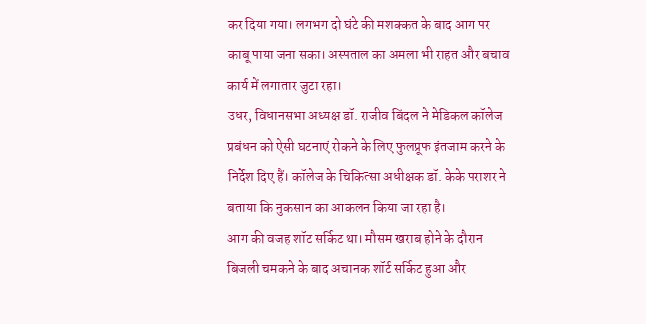कर दिया गया। लगभग दो घंटे की मशक्कत के बाद आग पर काबू पाया जना सका। अस्पताल का अमला भी राहत और बचाव कार्य में लगातार जुटा रहा।
उधर, विधानसभा अध्यक्ष डॉ. राजीव बिंदल ने मेडिकल कॉलेज प्रबंधन को ऐसी घटनाएं रोकने के लिए फुलप्रूफ इंतजाम करने के निर्देश दिए हैं। कॉलेज के चिकित्सा अधीक्षक डॉ. केके पराशर ने बताया कि नुकसान का आकलन किया जा रहा है।
आग की वजह शॉट सर्किट था। मौसम खराब होने के दौरान बिजली चमकने के बाद अचानक शॉर्ट सर्किट हुआ और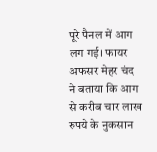पूरे पैनल में आग लग गई। फायर अफसर मेहर चंद ने बताया कि आग से करीब चार लाख रुपये के नुकसान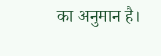का अनुमान है।